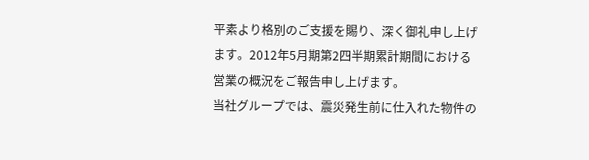平素より格別のご支援を賜り、深く御礼申し上げます。2012年5月期第2四半期累計期間における営業の概況をご報告申し上げます。
当社グループでは、震災発生前に仕入れた物件の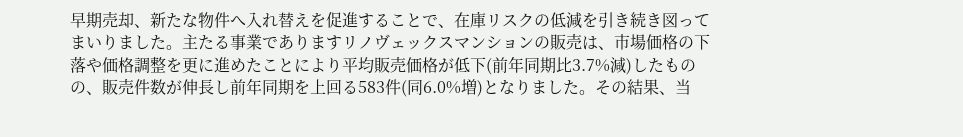早期売却、新たな物件へ入れ替えを促進することで、在庫リスクの低減を引き続き図ってまいりました。主たる事業でありますリノヴェックスマンションの販売は、市場価格の下落や価格調整を更に進めたことにより平均販売価格が低下(前年同期比3.7%減)したものの、販売件数が伸長し前年同期を上回る583件(同6.0%増)となりました。その結果、当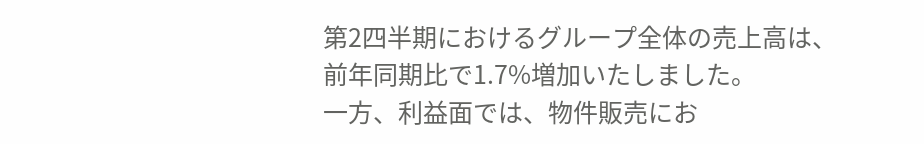第2四半期におけるグループ全体の売上高は、前年同期比で1.7%増加いたしました。
一方、利益面では、物件販売にお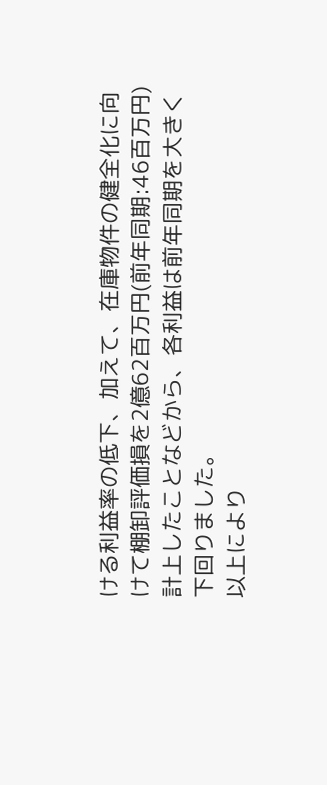ける利益率の低下、加えて、在庫物件の健全化に向けて棚卸評価損を2億62百万円(前年同期:46百万円)計上したことなどから、各利益は前年同期を大きく下回りました。
以上により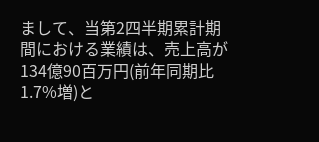まして、当第2四半期累計期間における業績は、売上高が134億90百万円(前年同期比1.7%増)と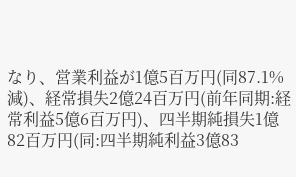なり、営業利益が1億5百万円(同87.1%減)、経常損失2億24百万円(前年同期:経常利益5億6百万円)、四半期純損失1億82百万円(同:四半期純利益3億83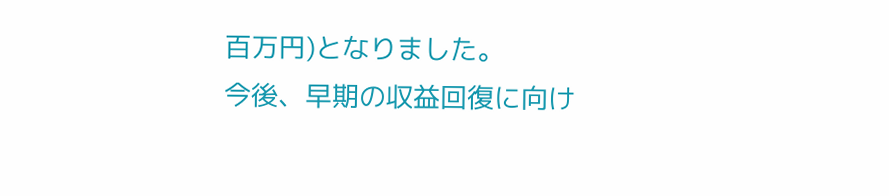百万円)となりました。
今後、早期の収益回復に向け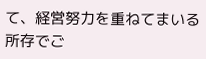て、経営努力を重ねてまいる所存でご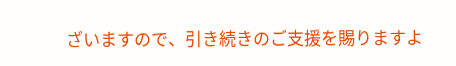ざいますので、引き続きのご支援を賜りますよ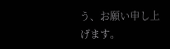う、お願い申し上げます。